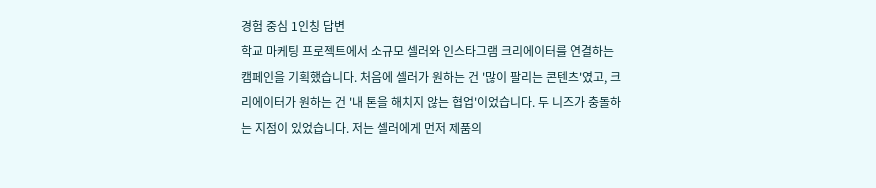경험 중심 1인칭 답변
학교 마케팅 프로젝트에서 소규모 셀러와 인스타그램 크리에이터를 연결하는 캠페인을 기획했습니다. 처음에 셀러가 원하는 건 '많이 팔리는 콘텐츠'였고, 크리에이터가 원하는 건 '내 톤을 해치지 않는 협업'이었습니다. 두 니즈가 충돌하는 지점이 있었습니다. 저는 셀러에게 먼저 제품의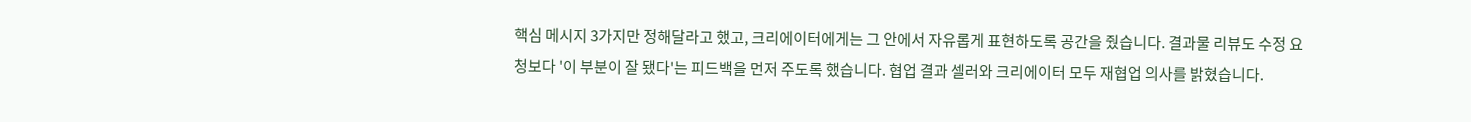핵심 메시지 3가지만 정해달라고 했고, 크리에이터에게는 그 안에서 자유롭게 표현하도록 공간을 줬습니다. 결과물 리뷰도 수정 요청보다 '이 부분이 잘 됐다'는 피드백을 먼저 주도록 했습니다. 협업 결과 셀러와 크리에이터 모두 재협업 의사를 밝혔습니다.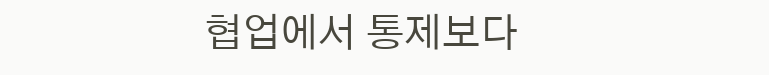협업에서 통제보다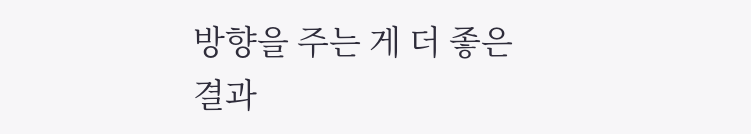방향을 주는 게 더 좋은 결과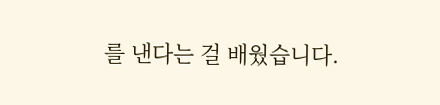를 낸다는 걸 배웠습니다.